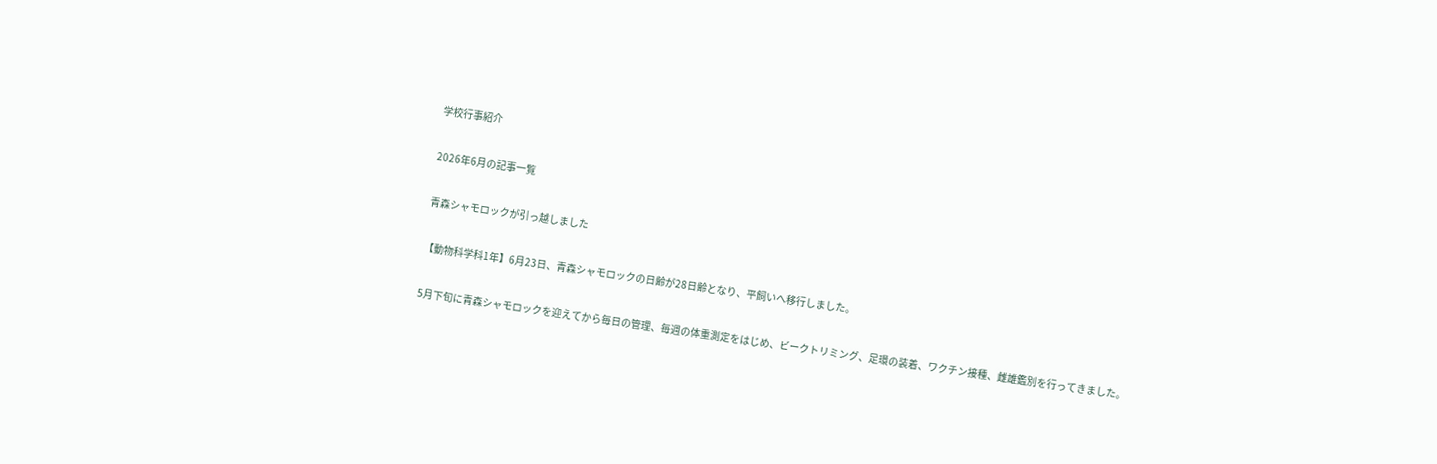学校行事紹介

2026年6月の記事一覧

青森シャモロックが引っ越しました

【動物科学科1年】6月23日、青森シャモロックの日齢が28日齢となり、平飼いへ移行しました。

5月下旬に青森シャモロックを迎えてから毎日の管理、毎週の体重測定をはじめ、ビークトリミング、足環の装着、ワクチン接種、雌雄鑑別を行ってきました。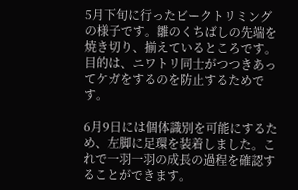5月下旬に行ったビークトリミングの様子です。雛のくちばしの先端を焼き切り、揃えているところです。目的は、ニワトリ同士がつつきあってケガをするのを防止するためです。

6月9日には個体識別を可能にするため、左脚に足環を装着しました。これで一羽一羽の成長の過程を確認することができます。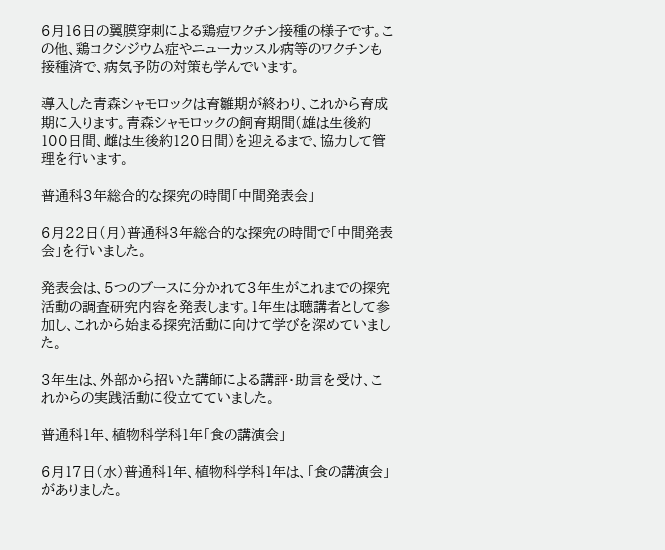6月16日の翼膜穿刺による鶏痘ワクチン接種の様子です。この他、鶏コクシジウム症やニューカッスル病等のワクチンも接種済で、病気予防の対策も学んでいます。

導入した青森シャモロックは育雛期が終わり、これから育成期に入ります。青森シャモロックの飼育期間(雄は生後約100日間、雌は生後約120日間)を迎えるまで、協力して管理を行います。

普通科3年総合的な探究の時間「中間発表会」

6月22日(月)普通科3年総合的な探究の時間で「中間発表会」を行いました。

発表会は、5つのブースに分かれて3年生がこれまでの探究活動の調査研究内容を発表します。1年生は聴講者として参加し、これから始まる探究活動に向けて学びを深めていました。

3年生は、外部から招いた講師による講評・助言を受け、これからの実践活動に役立てていました。

普通科1年、植物科学科1年「食の講演会」

6月17日(水)普通科1年、植物科学科1年は、「食の講演会」がありました。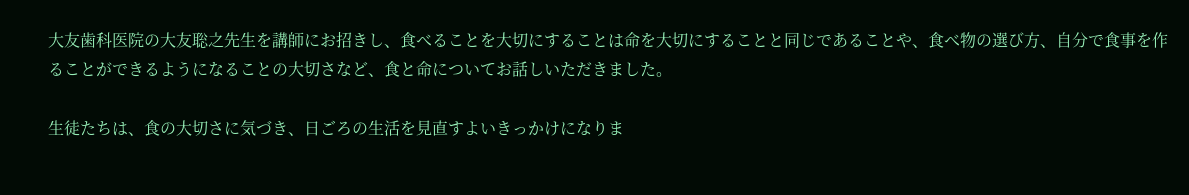大友歯科医院の大友聡之先生を講師にお招きし、食べることを大切にすることは命を大切にすることと同じであることや、食べ物の選び方、自分で食事を作ることができるようになることの大切さなど、食と命についてお話しいただきました。

生徒たちは、食の大切さに気づき、日ごろの生活を見直すよいきっかけになりま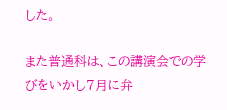した。

また普通科は、この講演会での学びをいかし7月に弁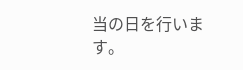当の日を行います。